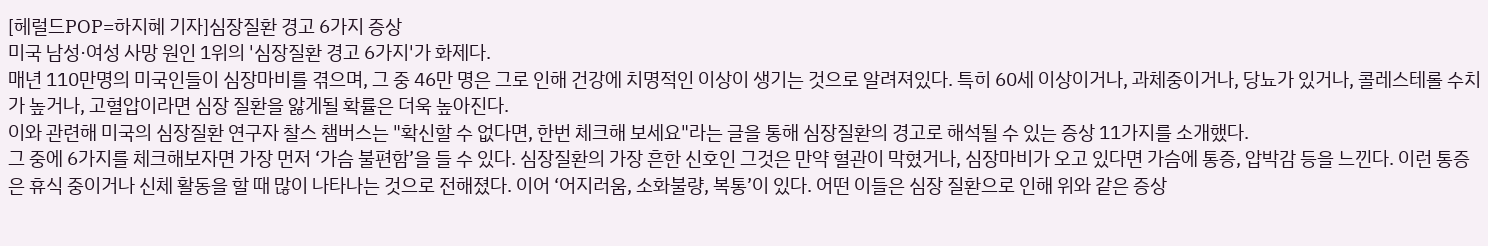[헤럴드POP=하지혜 기자]심장질환 경고 6가지 증상
미국 남성·여성 사망 원인 1위의 '심장질환 경고 6가지'가 화제다.
매년 110만명의 미국인들이 심장마비를 겪으며, 그 중 46만 명은 그로 인해 건강에 치명적인 이상이 생기는 것으로 알려져있다. 특히 60세 이상이거나, 과체중이거나, 당뇨가 있거나, 콜레스테롤 수치가 높거나, 고혈압이라면 심장 질환을 앓게될 확률은 더욱 높아진다.
이와 관련해 미국의 심장질환 연구자 찰스 챔버스는 "확신할 수 없다면, 한번 체크해 보세요"라는 글을 통해 심장질환의 경고로 해석될 수 있는 증상 11가지를 소개했다.
그 중에 6가지를 체크해보자면 가장 먼저 ‘가슴 불편함’을 들 수 있다. 심장질환의 가장 흔한 신호인 그것은 만약 혈관이 막혔거나, 심장마비가 오고 있다면 가슴에 통증, 압박감 등을 느낀다. 이런 통증은 휴식 중이거나 신체 활동을 할 때 많이 나타나는 것으로 전해졌다. 이어 ‘어지러움, 소화불량, 복통’이 있다. 어떤 이들은 심장 질환으로 인해 위와 같은 증상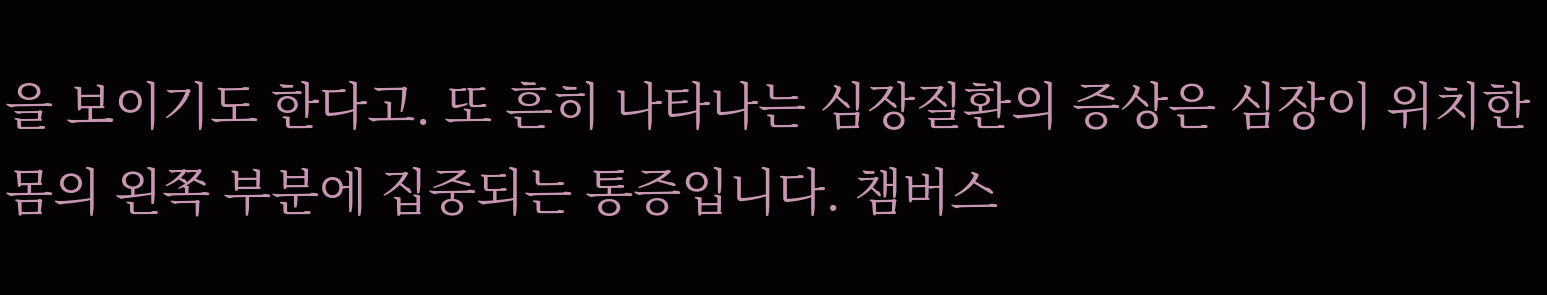을 보이기도 한다고. 또 흔히 나타나는 심장질환의 증상은 심장이 위치한 몸의 왼쪽 부분에 집중되는 통증입니다. 챔버스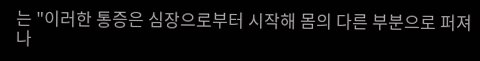는 "이러한 통증은 심장으로부터 시작해 몸의 다른 부분으로 퍼져나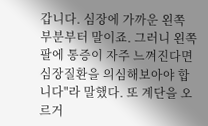갑니다. 심장에 가까운 왼쪽 부분부터 말이죠. 그러니 왼쪽 팔에 통증이 자주 느껴진다면 심장질환을 의심해보아야 합니다"라 말했다. 또 계단을 오르거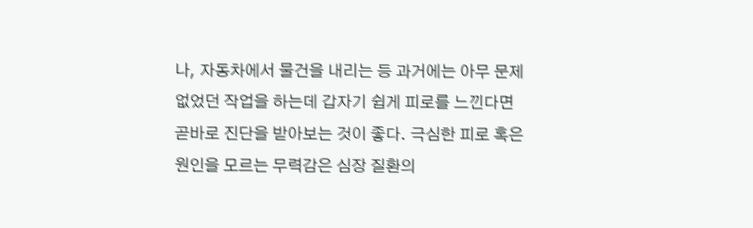나, 자동차에서 물건을 내리는 등 과거에는 아무 문제없었던 작업을 하는데 갑자기 쉽게 피로를 느낀다면 곧바로 진단을 받아보는 것이 좋다. 극심한 피로 혹은 원인을 모르는 무력감은 심장 질환의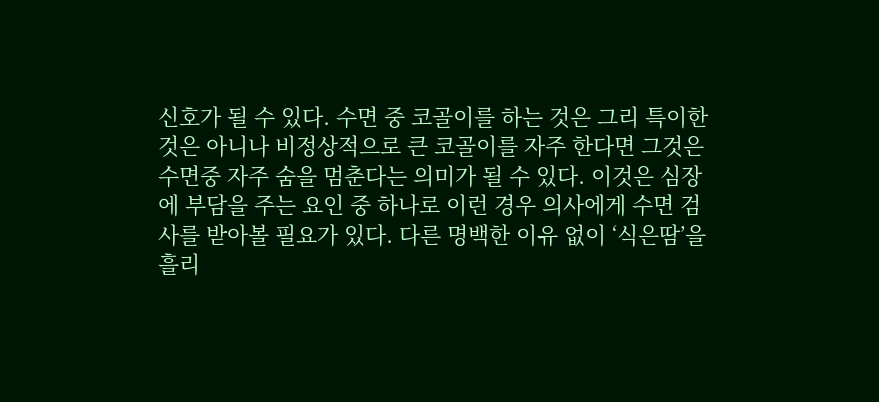신호가 될 수 있다. 수면 중 코골이를 하는 것은 그리 특이한 것은 아니나 비정상적으로 큰 코골이를 자주 한다면 그것은 수면중 자주 숨을 멈춘다는 의미가 될 수 있다. 이것은 심장에 부담을 주는 요인 중 하나로 이런 경우 의사에게 수면 검사를 받아볼 필요가 있다. 다른 명백한 이유 없이 ‘식은땀’을 흘리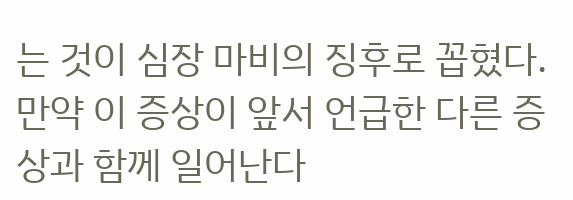는 것이 심장 마비의 징후로 꼽혔다. 만약 이 증상이 앞서 언급한 다른 증상과 함께 일어난다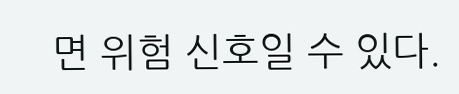면 위험 신호일 수 있다.